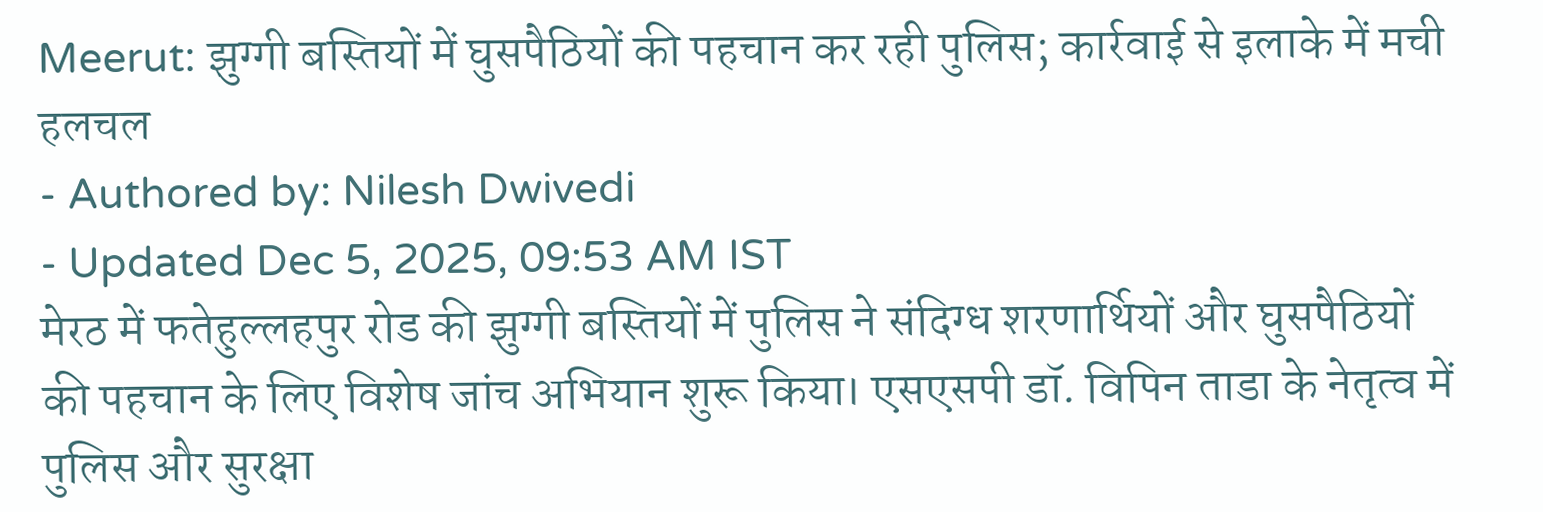Meerut: झुग्गी बस्तियों में घुसपैठियों की पहचान कर रही पुलिस; कार्रवाई से इलाके में मची हलचल
- Authored by: Nilesh Dwivedi
- Updated Dec 5, 2025, 09:53 AM IST
मेरठ में फतेहुल्लहपुर रोड की झुग्गी बस्तियों में पुलिस ने संदिग्ध शरणार्थियों और घुसपैठियों की पहचान के लिए विशेष जांच अभियान शुरू किया। एसएसपी डॉ. विपिन ताडा के नेतृत्व में पुलिस और सुरक्षा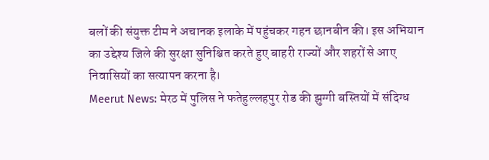बलों की संयुक्त टीम ने अचानक इलाके में पहुंचकर गहन छानबीन की। इस अभियान का उद्देश्य जिले की सुरक्षा सुनिश्चित करते हुए बाहरी राज्यों और शहरों से आए निवासियों का सत्यापन करना है।
Meerut News: मेरठ में पुलिस ने फतेहुल्लहपुर रोड की झुग्गी बस्तियों में संदिग्ध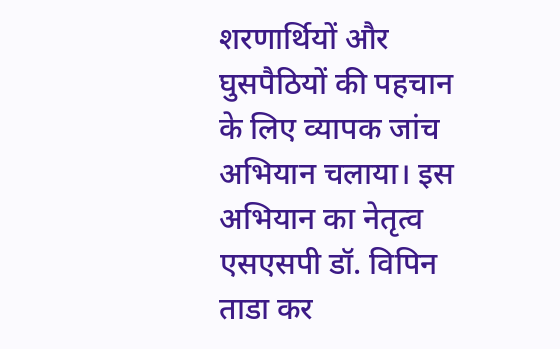शरणार्थियों और घुसपैठियों की पहचान के लिए व्यापक जांच अभियान चलाया। इस अभियान का नेतृत्व एसएसपी डॉ. विपिन ताडा कर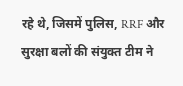रहे थे, जिसमें पुलिस, RRF और सुरक्षा बलों की संयुक्त टीम ने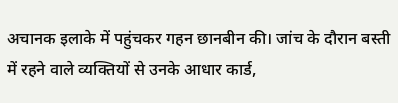अचानक इलाके में पहुंचकर गहन छानबीन की। जांच के दौरान बस्ती में रहने वाले व्यक्तियों से उनके आधार कार्ड,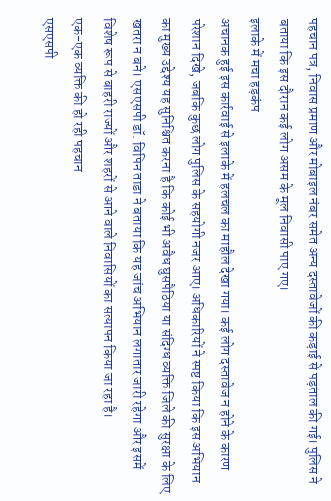पहचान पत्र, निवास प्रमाण और मोबाइल नंबर समेत अन्य दस्तावेजों की कड़ाई से पड़ताल की गई। पुलिस ने बताया कि इस दौरान कई लोग असम के मूल निवासी पाए गए।
इलाके में मचा हड़कंप
अचानक हुई इस कार्रवाई से इलाके में हलचल का माहौल देखा गया। कई लोग दस्तावेज न होने के कारण परेशान दिखे, जबकि कुछ लोग पुलिस के सहयोगी नजर आए। अधिकारियों ने स्पष्ट किया कि इस अभियान का मुख्य उद्देश्य यह सुनिश्चित करना है कि कोई भी अवैध घुसपैठिया या संदिग्ध व्यक्ति जिले की सुरक्षा के लिए खतरा न बने। एसएसपी डॉ. विपिन ताडा ने बताया कि यह जांच अभियान लगातार जारी रहेगा और इसमें विशेष रूप से बाहरी राज्यों और शहरों से आने वाले निवासियों का सत्यापन किया जा रहा है।
एक-एक व्यक्ति की हो रही पहचान
एसएसपी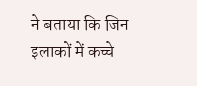ने बताया कि जिन इलाकों में कच्चे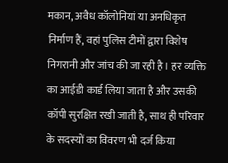मकान, अवैध कॉलोनियां या अनधिकृत निर्माण हैं, वहां पुलिस टीमों द्वारा विशेष निगरानी और जांच की जा रही है। हर व्यक्ति का आईडी कार्ड लिया जाता है और उसकी कॉपी सुरक्षित रखी जाती है, साथ ही परिवार के सदस्यों का विवरण भी दर्ज किया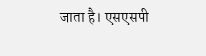जाता है। एसएसपी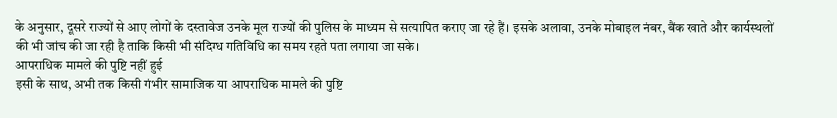के अनुसार, दूसरे राज्यों से आए लोगों के दस्तावेज उनके मूल राज्यों की पुलिस के माध्यम से सत्यापित कराए जा रहे हैं। इसके अलावा, उनके मोबाइल नंबर, बैंक खाते और कार्यस्थलों की भी जांच की जा रही है ताकि किसी भी संदिग्ध गतिविधि का समय रहते पता लगाया जा सके।
आपराधिक मामले की पुष्टि नहीं हुई
इसी के साथ, अभी तक किसी गंभीर सामाजिक या आपराधिक मामले की पुष्टि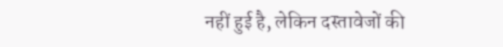नहीं हुई है, लेकिन दस्तावेजों की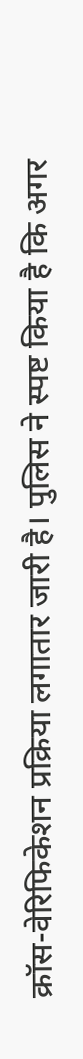क्रॉस-वेरिफिकेशन प्रक्रिया लगातार जारी है। पुलिस ने स्पष्ट किया है कि अगर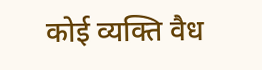कोई व्यक्ति वैध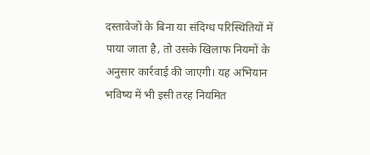दस्तावेजों के बिना या संदिग्ध परिस्थितियों में पाया जाता है, तो उसके खिलाफ नियमों के अनुसार कार्रवाई की जाएगी। यह अभियान भविष्य में भी इसी तरह नियमित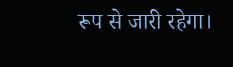रूप से जारी रहेगा।